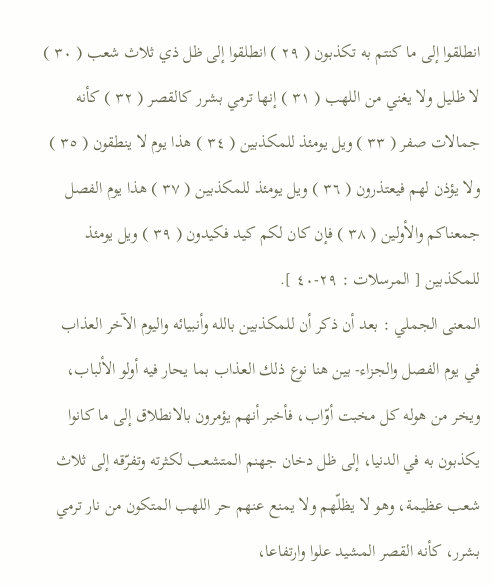انطلقوا إلى ما كنتم به تكذبون ( ٢٩ ) انطلقوا إلى ظل ذي ثلاث شعب ( ٣٠ ) لا ظليل ولا يغني من اللهب ( ٣١ ) إنها ترمي بشرر كالقصر ( ٣٢ ) كأنه جمالات صفر ( ٣٣ ) ويل يومئذ للمكذبين ( ٣٤ ) هذا يوم لا ينطقون ( ٣٥ ) ولا يؤذن لهم فيعتذرون ( ٣٦ ) ويل يومئذ للمكذبين ( ٣٧ ) هذا يوم الفصل جمعناكم والأولين ( ٣٨ ) فإن كان لكم كيد فكيدون ( ٣٩ ) ويل يومئذ للمكذبين [ المرسلات : ٢٩-٤٠ ].
المعنى الجملي : بعد أن ذكر أن للمكذبين بالله وأنبيائه واليوم الآخر العذاب في يوم الفصل والجزاء- بين هنا نوع ذلك العذاب بما يحار فيه أولو الألباب، ويخر من هوله كل مخبت أوّاب، فأخبر أنهم يؤمرون بالانطلاق إلى ما كانوا يكذبون به في الدنيا، إلى ظل دخان جهنم المتشعب لكثرته وتفرّقه إلى ثلاث شعب عظيمة، وهو لا يظلّهم ولا يمنع عنهم حر اللهب المتكون من نار ترمي بشرر، كأنه القصر المشيد علوا وارتفاعا،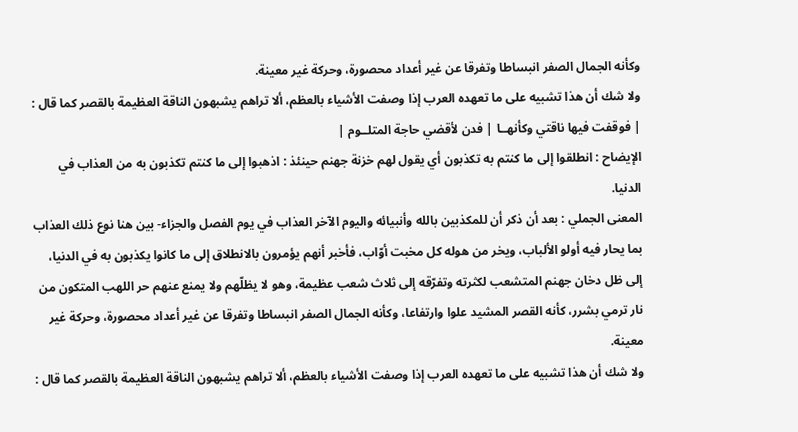وكأنه الجمال الصفر انبساطا وتفرقا عن غير أعداد محصورة، وحركة غير معينة.
ولا شك أن هذا تشبيه على ما تعهده العرب إذا وصفت الأشياء بالعظم، ألا تراهم يشبهون الناقة العظيمة بالقصر كما قال :
| فوقفت فيها ناقتي وكأنهــا | فدن لأقضي حاجة المتلــوم |
الإيضاح : انطلقوا إلى ما كنتم به تكذبون أي يقول لهم خزنة جهنم حينئذ : اذهبوا إلى ما كنتم تكذبون به من العذاب في الدنيا.
المعنى الجملي : بعد أن ذكر أن للمكذبين بالله وأنبيائه واليوم الآخر العذاب في يوم الفصل والجزاء- بين هنا نوع ذلك العذاب بما يحار فيه أولو الألباب، ويخر من هوله كل مخبت أوّاب، فأخبر أنهم يؤمرون بالانطلاق إلى ما كانوا يكذبون به في الدنيا، إلى ظل دخان جهنم المتشعب لكثرته وتفرّقه إلى ثلاث شعب عظيمة، وهو لا يظلّهم ولا يمنع عنهم حر اللهب المتكون من نار ترمي بشرر، كأنه القصر المشيد علوا وارتفاعا، وكأنه الجمال الصفر انبساطا وتفرقا عن غير أعداد محصورة، وحركة غير معينة.
ولا شك أن هذا تشبيه على ما تعهده العرب إذا وصفت الأشياء بالعظم، ألا تراهم يشبهون الناقة العظيمة بالقصر كما قال :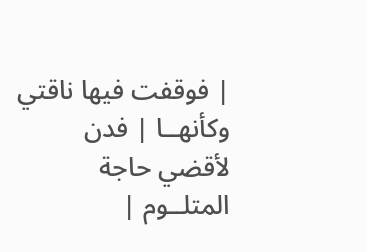| فوقفت فيها ناقتي وكأنهــا | فدن لأقضي حاجة المتلــوم |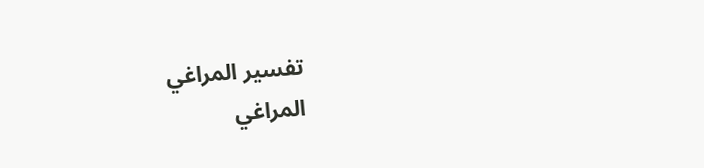تفسير المراغي
المراغي